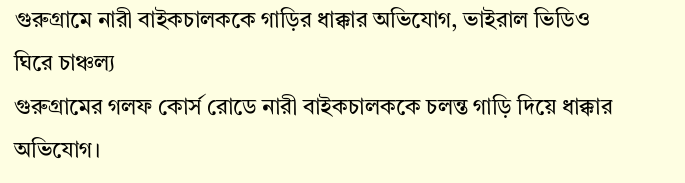গুরুগ্রামে নারী বাইকচালককে গাড়ির ধাক্কার অভিযোগ, ভাইরাল ভিডিও ঘিরে চাঞ্চল্য
গুরুগ্রামের গলফ কোর্স রোডে নারী বাইকচালককে চলন্ত গাড়ি দিয়ে ধাক্কার অভিযোগ।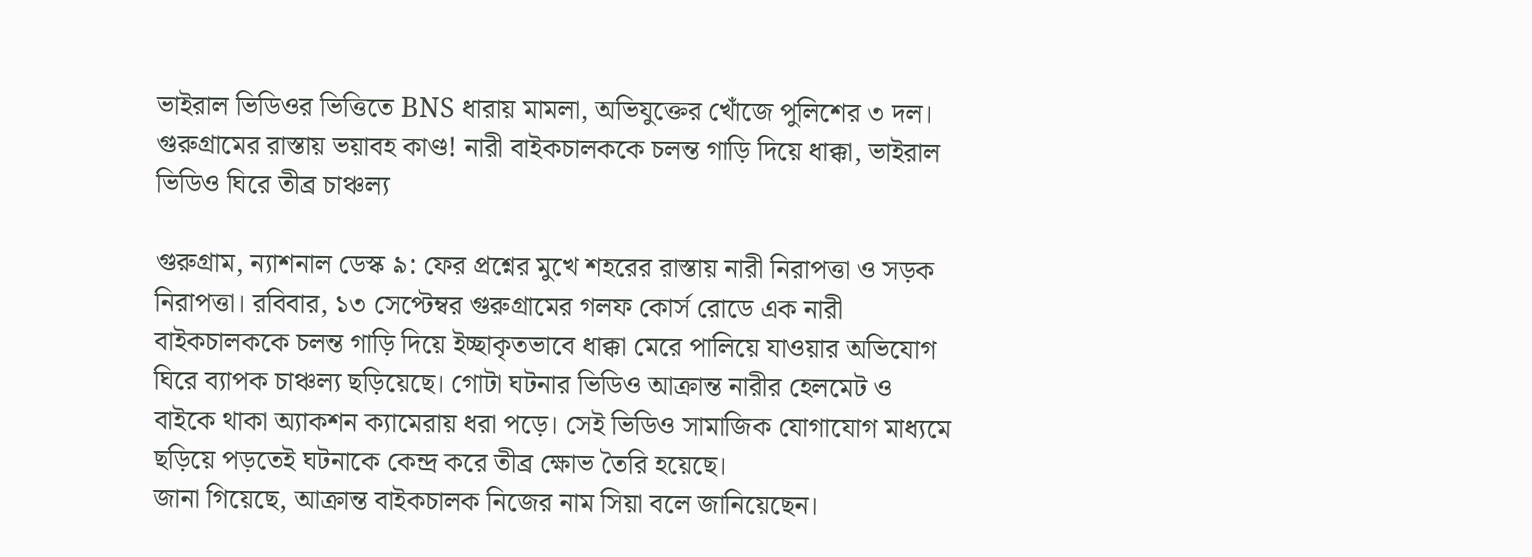ভাইরাল ভিডিওর ভিত্তিতে BNS ধারায় মামলা, অভিযুক্তের খোঁজে পুলিশের ৩ দল।
গুরুগ্রামের রাস্তায় ভয়াবহ কাণ্ড! নারী বাইকচালককে চলন্ত গাড়ি দিয়ে ধাক্কা, ভাইরাল ভিডিও ঘিরে তীব্র চাঞ্চল্য

গুরুগ্রাম, ন্যাশনাল ডেস্ক ৯: ফের প্রশ্নের মুখে শহরের রাস্তায় নারী নিরাপত্তা ও সড়ক নিরাপত্তা। রবিবার, ১৩ সেপ্টেম্বর গুরুগ্রামের গলফ কোর্স রোডে এক নারী বাইকচালককে চলন্ত গাড়ি দিয়ে ইচ্ছাকৃতভাবে ধাক্কা মেরে পালিয়ে যাওয়ার অভিযোগ ঘিরে ব্যাপক চাঞ্চল্য ছড়িয়েছে। গোটা ঘটনার ভিডিও আক্রান্ত নারীর হেলমেট ও বাইকে থাকা অ্যাকশন ক্যামেরায় ধরা পড়ে। সেই ভিডিও সামাজিক যোগাযোগ মাধ্যমে ছড়িয়ে পড়তেই ঘটনাকে কেন্দ্র করে তীব্র ক্ষোভ তৈরি হয়েছে।
জানা গিয়েছে, আক্রান্ত বাইকচালক নিজের নাম সিয়া বলে জানিয়েছেন।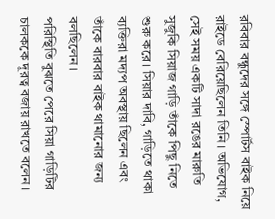রবিবার বন্ধুদের সঙ্গে স্পোর্টস বাইক নিয়ে রাইডে বেরিয়েছিলেন তিনি। অভিযোগ, সেই সময় একটি সাদা রঙের মারুতি সুজুকি সিয়াজ গাড়ি তাঁকে পিছু নিতে শুরু করে। সিয়ার দাবি, গাড়িতে থাকা ব্যক্তিরা মদ্যপ অবস্থায় ছিলেন এবং তাঁকে বারবার বাইক থামানোর জন্য বলছিলেন।
পরিস্থিতি বুঝতে পেরে সিয়া গাড়িটির চালককে দূরত্ব বজায় রাখতে বলেন।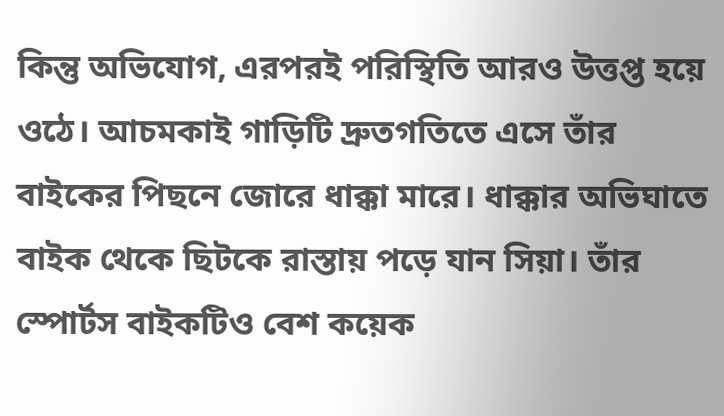কিন্তু অভিযোগ, এরপরই পরিস্থিতি আরও উত্তপ্ত হয়ে ওঠে। আচমকাই গাড়িটি দ্রুতগতিতে এসে তাঁর বাইকের পিছনে জোরে ধাক্কা মারে। ধাক্কার অভিঘাতে বাইক থেকে ছিটকে রাস্তায় পড়ে যান সিয়া। তাঁর স্পোর্টস বাইকটিও বেশ কয়েক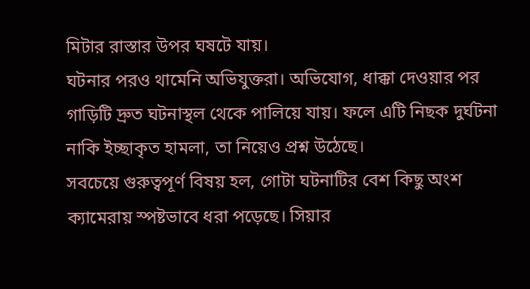মিটার রাস্তার উপর ঘষটে যায়।
ঘটনার পরও থামেনি অভিযুক্তরা। অভিযোগ, ধাক্কা দেওয়ার পর গাড়িটি দ্রুত ঘটনাস্থল থেকে পালিয়ে যায়। ফলে এটি নিছক দুর্ঘটনা নাকি ইচ্ছাকৃত হামলা, তা নিয়েও প্রশ্ন উঠেছে।
সবচেয়ে গুরুত্বপূর্ণ বিষয় হল, গোটা ঘটনাটির বেশ কিছু অংশ ক্যামেরায় স্পষ্টভাবে ধরা পড়েছে। সিয়ার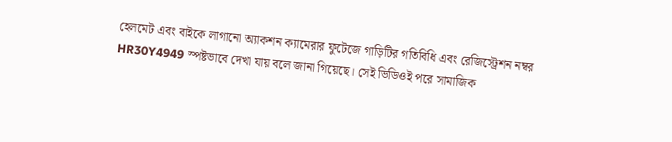হেলমেট এবং বাইকে লাগানো অ্যাকশন ক্যামেরার ফুটেজে গাড়িটির গতিবিধি এবং রেজিস্ট্রেশন নম্বর HR30Y4949 স্পষ্টভাবে দেখা যায় বলে জানা গিয়েছে। সেই ভিডিওই পরে সামাজিক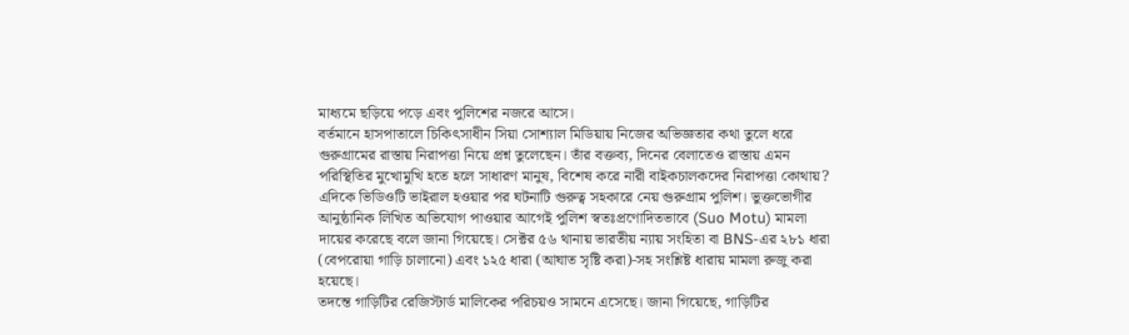মাধ্যমে ছড়িয়ে পড়ে এবং পুলিশের নজরে আসে।
বর্তমানে হাসপাতালে চিকিৎসাধীন সিয়া সোশ্যাল মিডিয়ায় নিজের অভিজ্ঞতার কথা তুলে ধরে গুরুগ্রামের রাস্তায় নিরাপত্তা নিয়ে প্রশ্ন তুলেছেন। তাঁর বক্তব্য, দিনের বেলাতেও রাস্তায় এমন পরিস্থিতির মুখোমুখি হতে হলে সাধারণ মানুষ, বিশেষ করে নারী বাইকচালকদের নিরাপত্তা কোথায়?
এদিকে ভিডিওটি ভাইরাল হওয়ার পর ঘটনাটি গুরুত্ব সহকারে নেয় গুরুগ্রাম পুলিশ। ভুক্তভোগীর আনুষ্ঠানিক লিখিত অভিযোগ পাওয়ার আগেই পুলিশ স্বতঃপ্রণোদিতভাবে (Suo Motu) মামলা দায়ের করেছে বলে জানা গিয়েছে। সেক্টর ৫৬ থানায় ভারতীয় ন্যায় সংহিতা বা BNS-এর ২৮১ ধারা (বেপরোয়া গাড়ি চালানো) এবং ১২৫ ধারা (আঘাত সৃষ্টি করা)-সহ সংশ্লিষ্ট ধারায় মামলা রুজু করা হয়েছে।
তদন্তে গাড়িটির রেজিস্টার্ড মালিকের পরিচয়ও সামনে এসেছে। জানা গিয়েছে, গাড়িটির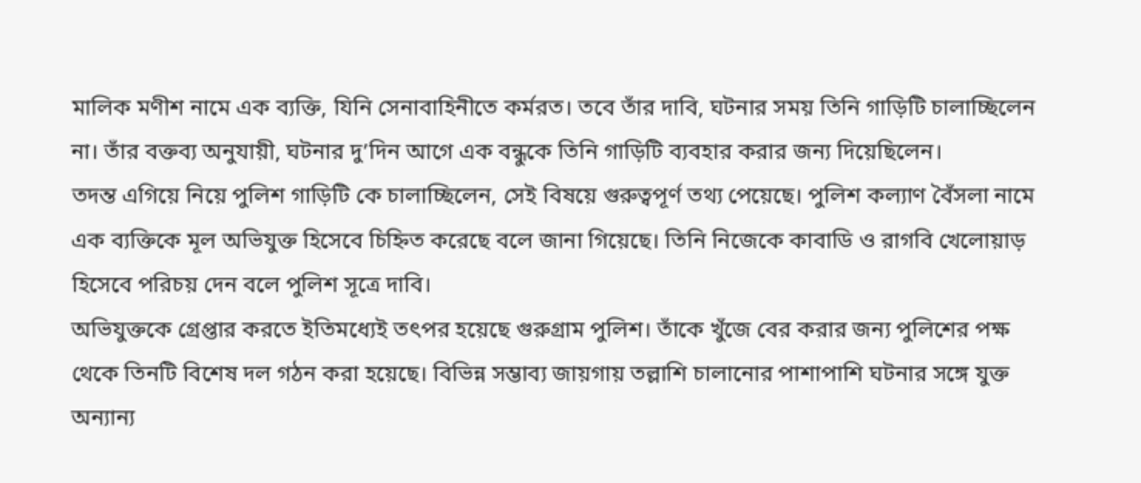মালিক মণীশ নামে এক ব্যক্তি, যিনি সেনাবাহিনীতে কর্মরত। তবে তাঁর দাবি, ঘটনার সময় তিনি গাড়িটি চালাচ্ছিলেন না। তাঁর বক্তব্য অনুযায়ী, ঘটনার দু’দিন আগে এক বন্ধুকে তিনি গাড়িটি ব্যবহার করার জন্য দিয়েছিলেন।
তদন্ত এগিয়ে নিয়ে পুলিশ গাড়িটি কে চালাচ্ছিলেন, সেই বিষয়ে গুরুত্বপূর্ণ তথ্য পেয়েছে। পুলিশ কল্যাণ বৈঁসলা নামে এক ব্যক্তিকে মূল অভিযুক্ত হিসেবে চিহ্নিত করেছে বলে জানা গিয়েছে। তিনি নিজেকে কাবাডি ও রাগবি খেলোয়াড় হিসেবে পরিচয় দেন বলে পুলিশ সূত্রে দাবি।
অভিযুক্তকে গ্রেপ্তার করতে ইতিমধ্যেই তৎপর হয়েছে গুরুগ্রাম পুলিশ। তাঁকে খুঁজে বের করার জন্য পুলিশের পক্ষ থেকে তিনটি বিশেষ দল গঠন করা হয়েছে। বিভিন্ন সম্ভাব্য জায়গায় তল্লাশি চালানোর পাশাপাশি ঘটনার সঙ্গে যুক্ত অন্যান্য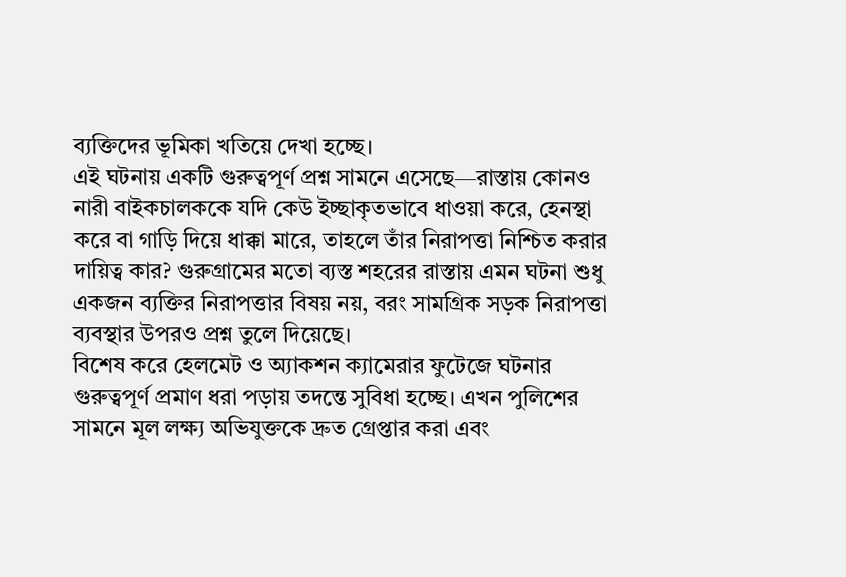ব্যক্তিদের ভূমিকা খতিয়ে দেখা হচ্ছে।
এই ঘটনায় একটি গুরুত্বপূর্ণ প্রশ্ন সামনে এসেছে—রাস্তায় কোনও নারী বাইকচালককে যদি কেউ ইচ্ছাকৃতভাবে ধাওয়া করে, হেনস্থা করে বা গাড়ি দিয়ে ধাক্কা মারে, তাহলে তাঁর নিরাপত্তা নিশ্চিত করার দায়িত্ব কার? গুরুগ্রামের মতো ব্যস্ত শহরের রাস্তায় এমন ঘটনা শুধু একজন ব্যক্তির নিরাপত্তার বিষয় নয়, বরং সামগ্রিক সড়ক নিরাপত্তা ব্যবস্থার উপরও প্রশ্ন তুলে দিয়েছে।
বিশেষ করে হেলমেট ও অ্যাকশন ক্যামেরার ফুটেজে ঘটনার গুরুত্বপূর্ণ প্রমাণ ধরা পড়ায় তদন্তে সুবিধা হচ্ছে। এখন পুলিশের সামনে মূল লক্ষ্য অভিযুক্তকে দ্রুত গ্রেপ্তার করা এবং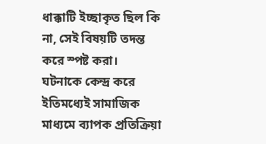ধাক্কাটি ইচ্ছাকৃত ছিল কি না, সেই বিষয়টি তদন্ত করে স্পষ্ট করা।
ঘটনাকে কেন্দ্র করে ইতিমধ্যেই সামাজিক মাধ্যমে ব্যাপক প্রতিক্রিয়া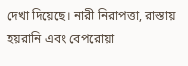দেখা দিয়েছে। নারী নিরাপত্তা, রাস্তায় হয়রানি এবং বেপরোয়া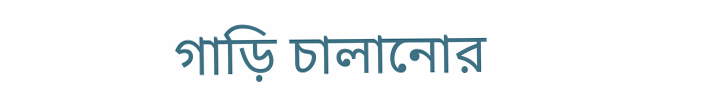গাড়ি চালানোর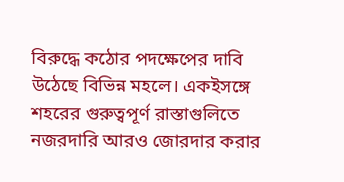বিরুদ্ধে কঠোর পদক্ষেপের দাবি উঠেছে বিভিন্ন মহলে। একইসঙ্গে শহরের গুরুত্বপূর্ণ রাস্তাগুলিতে নজরদারি আরও জোরদার করার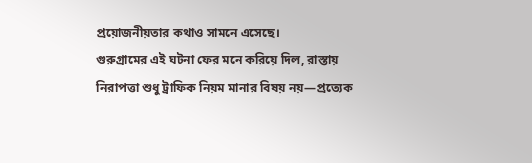প্রয়োজনীয়তার কথাও সামনে এসেছে।
গুরুগ্রামের এই ঘটনা ফের মনে করিয়ে দিল, রাস্তায় নিরাপত্তা শুধু ট্রাফিক নিয়ম মানার বিষয় নয়—প্রত্যেক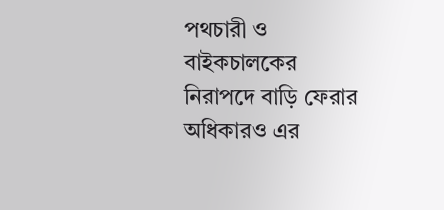পথচারী ও বাইকচালকের নিরাপদে বাড়ি ফেরার অধিকারও এর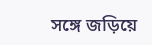সঙ্গে জড়িয়ে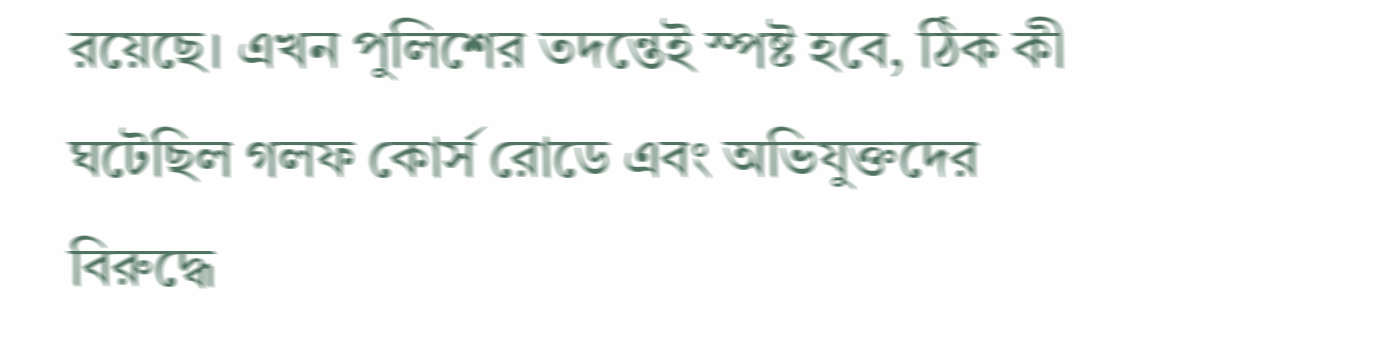রয়েছে। এখন পুলিশের তদন্তেই স্পষ্ট হবে, ঠিক কী ঘটেছিল গলফ কোর্স রোডে এবং অভিযুক্তদের বিরুদ্ধে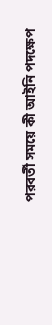পরবর্তী সময়ে কী আইনি পদক্ষেপ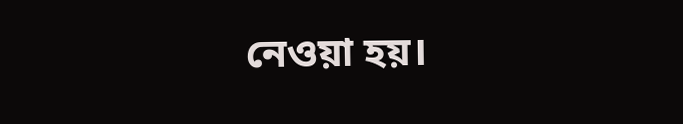নেওয়া হয়।